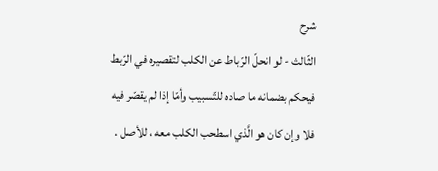شرح
الثّالث - لو انحلّ الرّباط عن الكلب لتقصيره في الرّبط فيحكم بضمانه ما صاده للتّسبيب وأمّا إذا لم يقصّر فيه فلا وإن كان هو الَّذي اسطحب الكلب معه ، للأصل .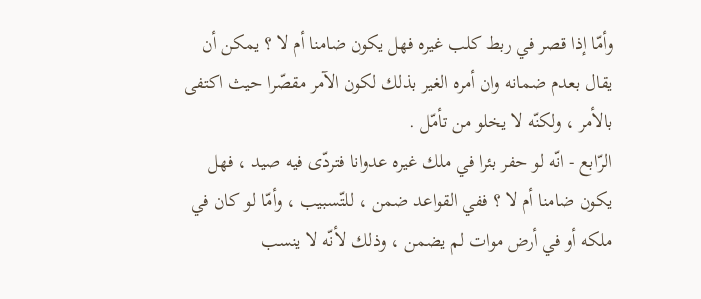وأمّا إذا قصر في ربط كلب غيره فهل يكون ضامنا أم لا ؟ يمكن أن يقال بعدم ضمانه وان أمره الغير بذلك لكون الآمر مقصّرا حيث اكتفى بالأمر ، ولكنّه لا يخلو من تأمّل .
الرّابع - انّه لو حفر بئرا في ملك غيره عدوانا فتردّى فيه صيد ، فهل يكون ضامنا أم لا ؟ ففي القواعد ضمن ، للتّسبيب ، وأمّا لو كان في ملكه أو في أرض موات لم يضمن ، وذلك لأنّه لا ينسب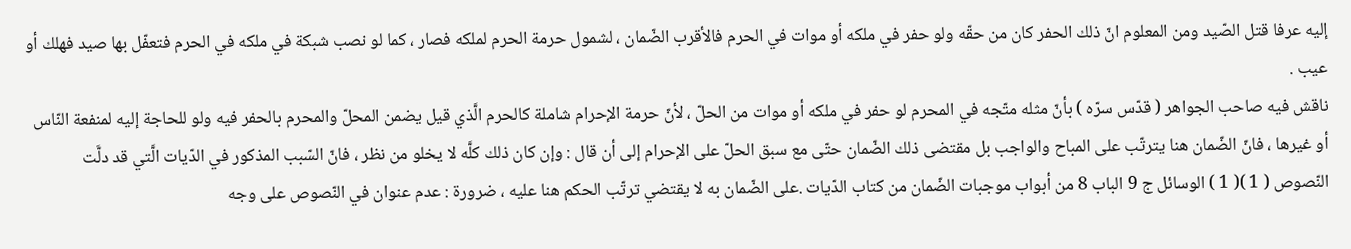إليه عرفا قتل الصّيد ومن المعلوم انّ ذلك الحفر كان من حقّه ولو حفر في ملكه أو موات في الحرم فالأقرب الضّمان ، لشمول حرمة الحرم لملكه فصار ، كما لو نصب شبكة في ملكه في الحرم فتعفّل بها صيد فهلك أو عيب .
ناقش فيه صاحب الجواهر ( قدّس سرّه ) بأنّ مثله متّجه في المحرم لو حفر في ملكه أو موات من الحلّ ، لأنّ حرمة الإحرام شاملة كالحرم الَّذي قيل يضمن المحلّ والمحرم بالحفر فيه ولو للحاجة إليه لمنفعة النّاس أو غيرها ، فانّ الضّمان هنا يترتّب على المباح والواجب بل مقتضى ذلك الضّمان حتّى مع سبق الحلّ على الإحرام إلى أن قال : وإن كان ذلك كلَّه لا يخلو من نظر ، فانّ السّبب المذكور في الدّيات الَّتي قد دلَّت النّصوص ( 1 )( 1 ) الوسائل ج 9 الباب 8 من أبواب موجبات الضّمان من كتاب الدّيات .على الضّمان به لا يقتضي ترتّب الحكم هنا عليه ، ضرورة : عدم عنوان في النّصوص على وجه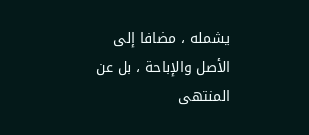يشمله ، مضافا إلى الأصل والإباحة ، بل عن المنتهى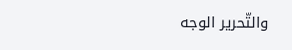والتّحرير الوجه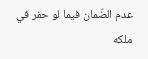عدم الضّمان فيما لو حفر في ملكه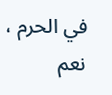في الحرم ، نعم